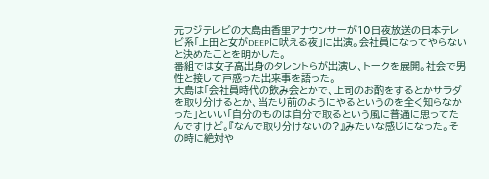元フジテレビの大島由香里アナウンサーが10日夜放送の日本テレビ系「上田と女がDEEPに吠える夜」に出演。会社員になってやらないと決めたことを明かした。
番組では女子高出身のタレントらが出演し、トークを展開。社会で男性と接して戸惑った出来事を語った。
大島は「会社員時代の飲み会とかで、上司のお酌をするとかサラダを取り分けるとか、当たり前のようにやるというのを全く知らなかった」といい「自分のものは自分で取るという風に普通に思ってたんですけど。『なんで取り分けないの?』みたいな感じになった。その時に絶対や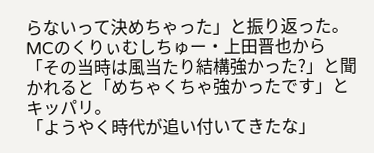らないって決めちゃった」と振り返った。
MCのくりぃむしちゅー・上田晋也から「その当時は風当たり結構強かった?」と聞かれると「めちゃくちゃ強かったです」とキッパリ。
「ようやく時代が追い付いてきたな」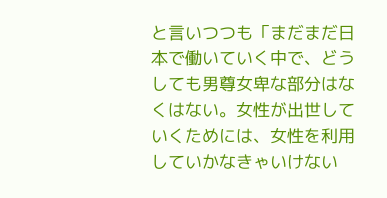と言いつつも「まだまだ日本で働いていく中で、どうしても男尊女卑な部分はなくはない。女性が出世していくためには、女性を利用していかなきゃいけない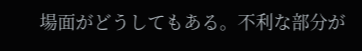場面がどうしてもある。不利な部分が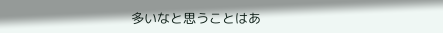多いなと思うことはあ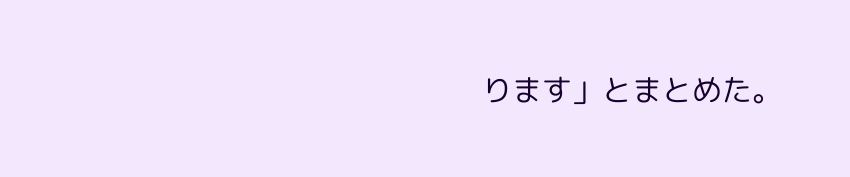ります」とまとめた。